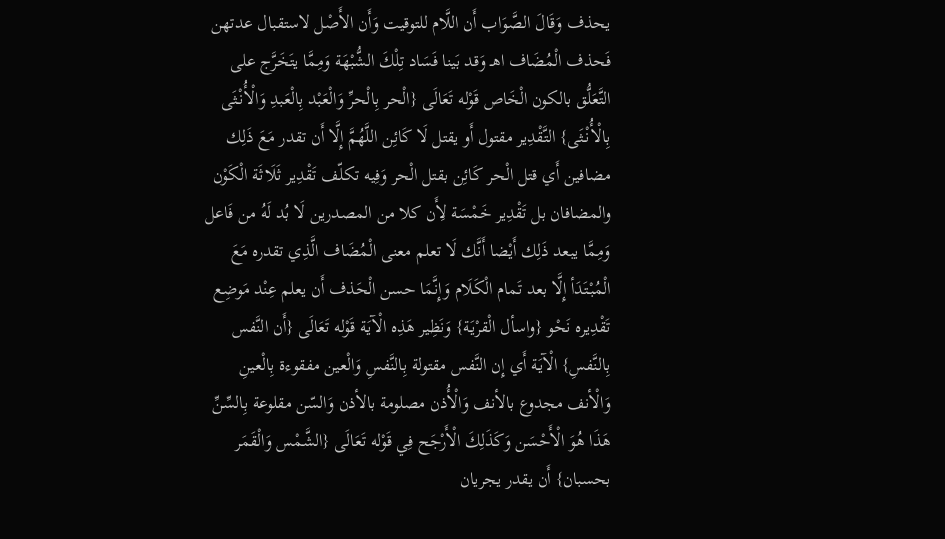يحذف وَقَالَ الصَّوَاب أَن اللَّام للتوقيت وَأَن الأَصْل لاستقبال عدتهن فَحذف الْمُضَاف اهـ وَقد بَينا فَسَاد تِلْكَ الشُّبْهَة وَمِمَّا يتَخَرَّج على التَّعَلُّق بالكون الْخَاص قَوْله تَعَالَى {الْحر بِالْحرِّ وَالْعَبْد بِالْعَبدِ وَالْأُنْثَى بِالْأُنْثَى} التَّقْدِير مقتول أَو يقتل لَا كَائِن اللَّهُمَّ إِلَّا أَن تقدر مَعَ ذَلِك مضافين أَي قتل الْحر كَائِن بقتل الْحر وَفِيه تكلّف تَقْدِير ثَلَاثَة الْكَوْن والمضافان بل تَقْدِير خَمْسَة لِأَن كلا من المصدرين لَا بُد لَهُ من فَاعل وَمِمَّا يبعد ذَلِك أَيْضا أَنَّك لَا تعلم معنى الْمُضَاف الَّذِي تقدره مَعَ الْمُبْتَدَأ إِلَّا بعد تَمام الْكَلَام وَإِنَّمَا حسن الْحَذف أَن يعلم عِنْد مَوضِع تَقْدِيره نَحْو {واسأل الْقرْيَة} وَنَظِير هَذِه الْآيَة قَوْله تَعَالَى {أَن النَّفس بِالنَّفسِ} الْآيَة أَي إِن النَّفس مقتولة بِالنَّفسِ وَالْعين مفقوءة بِالْعينِ وَالْأنف مجدوع بالأنف وَالْأُذن مصلومة بالأذن وَالسّن مقلوعة بِالسِّنِّ هَذَا هُوَ الْأَحْسَن وَكَذَلِكَ الْأَرْجَح فِي قَوْله تَعَالَى {الشَّمْس وَالْقَمَر بحسبان} أَن يقدر يجريان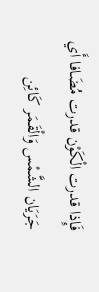فَإِذا قدرت الْكَوْن قدرت مُضَافا أَي جَرَيَان الشَّمْس وَالْقَمَر كَائِن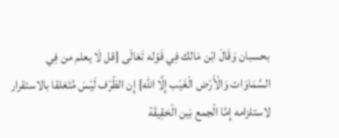بحسبان وَقَالَ ابْن مَالك فِي قَوْله تَعَالَى {قل لَا يعلم من فِي السَّمَاوَات وَالْأَرْض الْغَيْب إِلَّا الله} إِن الظّرْف لَيْسَ مُتَعَلقا بالاستقرار لاستلزامه إِمَّا الْجمع بَين الْحَقِيقَة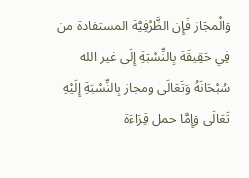وَالْمجَاز فَإِن الظَّرْفِيَّة المستفادة من فِي حَقِيقَة بِالنِّسْبَةِ إِلَى غير الله سُبْحَانَهُ وَتَعَالَى ومجاز بِالنِّسْبَةِ إِلَيْهِ تَعَالَى وَإِمَّا حمل قِرَاءَة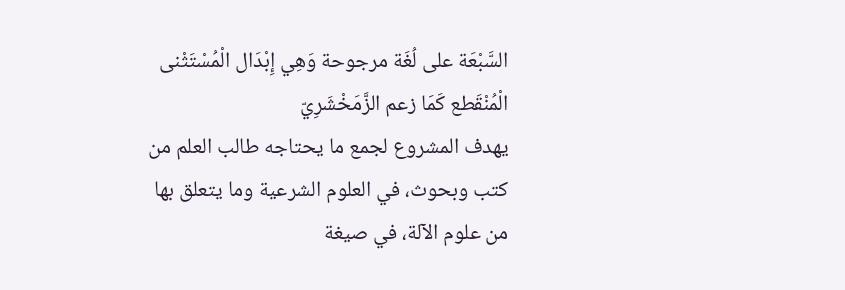السَّبْعَة على لُغَة مرجوحة وَهِي إِبْدَال الْمُسْتَثْنى الْمُنْقَطع كَمَا زعم الزَّمَخْشَرِيّ
يهدف المشروع لجمع ما يحتاجه طالب العلم من كتب وبحوث، في العلوم الشرعية وما يتعلق بها من علوم الآلة، في صيغة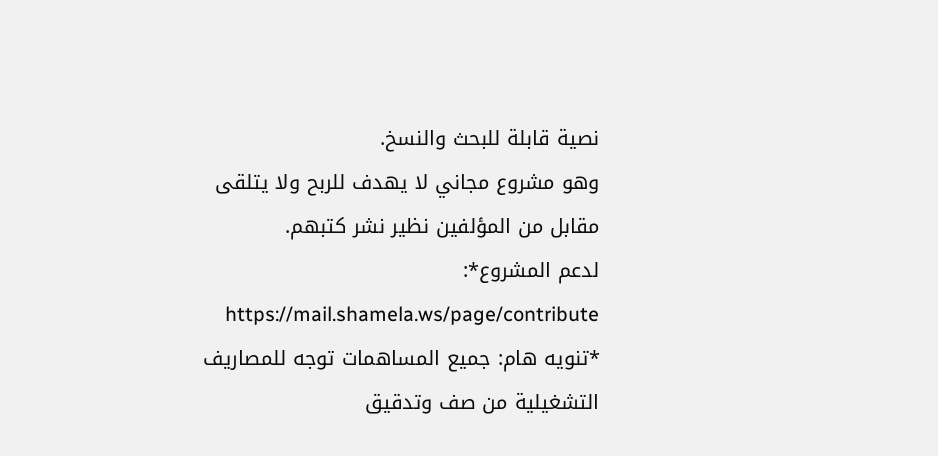نصية قابلة للبحث والنسخ.
وهو مشروع مجاني لا يهدف للربح ولا يتلقى مقابل من المؤلفين نظير نشر كتبهم.
لدعم المشروع*: https://mail.shamela.ws/page/contribute
*تنويه هام: جميع المساهمات توجه للمصاريف التشغيلية من صف وتدقيق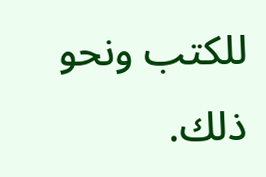للكتب ونحو ذلك.